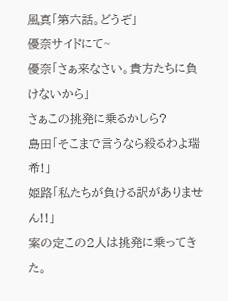風真「第六話。どうぞ」
優奈サイドにて~
優奈「さぁ来なさい。貴方たちに負けないから」
さぁこの挑発に乗るかしら?
島田「そこまで言うなら殺るわよ瑞希!」
姫路「私たちが負ける訳がありません!!」
案の定この2人は挑発に乗ってきた。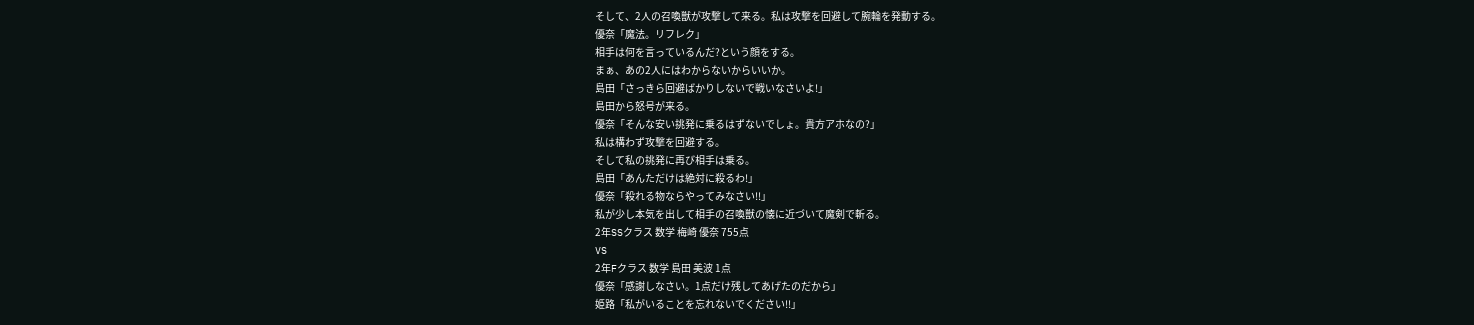そして、2人の召喚獣が攻撃して来る。私は攻撃を回避して腕輪を発動する。
優奈「魔法。リフレク」
相手は何を言っているんだ?という顔をする。
まぁ、あの2人にはわからないからいいか。
島田「さっきら回避ばかりしないで戦いなさいよ!」
島田から怒号が来る。
優奈「そんな安い挑発に乗るはずないでしょ。貴方アホなの?」
私は構わず攻撃を回避する。
そして私の挑発に再び相手は乗る。
島田「あんただけは絶対に殺るわ!」
優奈「殺れる物ならやってみなさい!!」
私が少し本気を出して相手の召喚獣の懐に近づいて魔剣で斬る。
2年SSクラス 数学 梅崎 優奈 755点
VS
2年Fクラス 数学 島田 美波 1点
優奈「感謝しなさい。1点だけ残してあげたのだから」
姫路「私がいることを忘れないでください!!」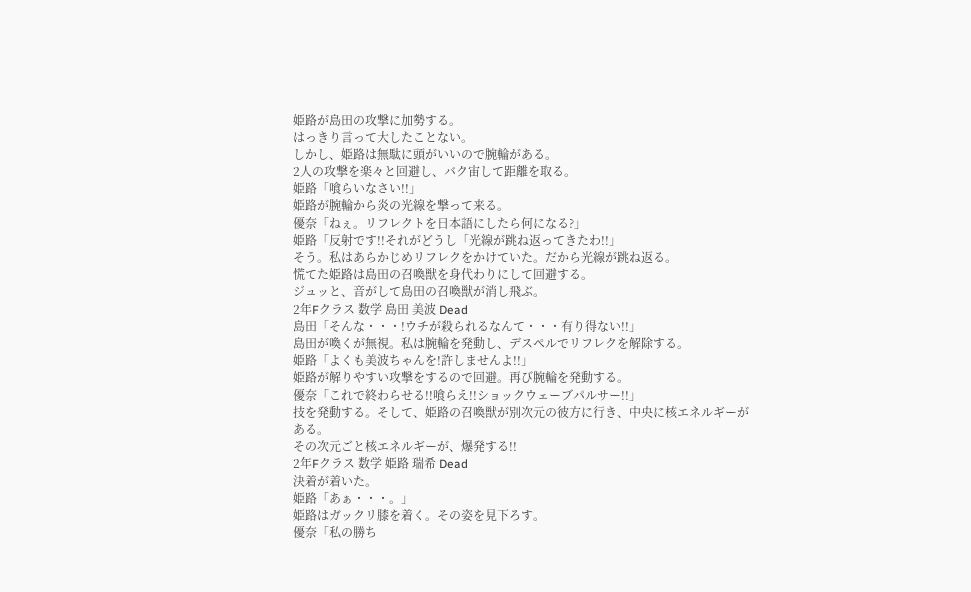姫路が島田の攻撃に加勢する。
はっきり言って大したことない。
しかし、姫路は無駄に頭がいいので腕輪がある。
2人の攻撃を楽々と回避し、バク宙して距離を取る。
姫路「喰らいなさい!!」
姫路が腕輪から炎の光線を撃って来る。
優奈「ねぇ。リフレクトを日本語にしたら何になる?」
姫路「反射です!!それがどうし「光線が跳ね返ってきたわ!!」
そう。私はあらかじめリフレクをかけていた。だから光線が跳ね返る。
慌てた姫路は島田の召喚獣を身代わりにして回避する。
ジュッと、音がして島田の召喚獣が消し飛ぶ。
2年Fクラス 数学 島田 美波 Dead
島田「そんな・・・!ウチが殺られるなんて・・・有り得ない!!」
島田が喚くが無視。私は腕輪を発動し、デスペルでリフレクを解除する。
姫路「よくも美波ちゃんを!許しませんよ!!」
姫路が解りやすい攻撃をするので回避。再び腕輪を発動する。
優奈「これで終わらせる!!喰らえ!!ショックウェーブパルサー!!」
技を発動する。そして、姫路の召喚獣が別次元の彼方に行き、中央に核エネルギーがある。
その次元ごと核エネルギーが、爆発する!!
2年Fクラス 数学 姫路 瑞希 Dead
決着が着いた。
姫路「あぁ・・・。」
姫路はガックリ膝を着く。その姿を見下ろす。
優奈「私の勝ち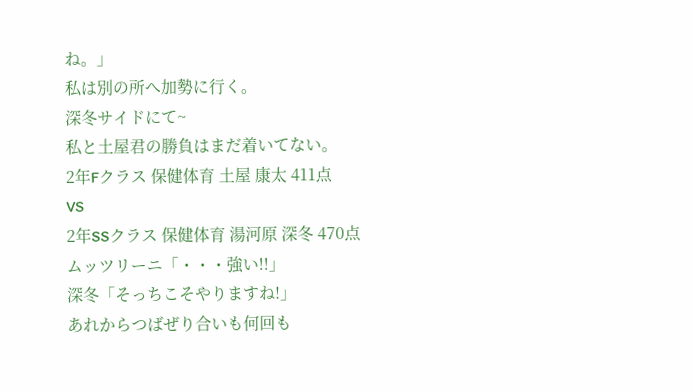ね。」
私は別の所へ加勢に行く。
深冬サイドにて~
私と土屋君の勝負はまだ着いてない。
2年Fクラス 保健体育 土屋 康太 411点
VS
2年SSクラス 保健体育 湯河原 深冬 470点
ムッツリーニ「・・・強い!!」
深冬「そっちこそやりますね!」
あれからつばぜり合いも何回も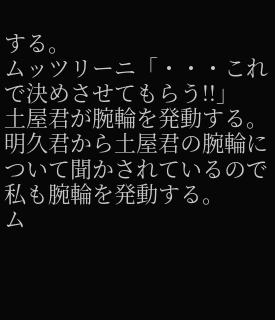する。
ムッツリーニ「・・・これで決めさせてもらう!!」
土屋君が腕輪を発動する。
明久君から土屋君の腕輪について聞かされているので私も腕輪を発動する。
ム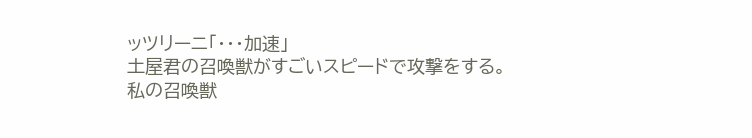ッツリーニ「・・・加速」
土屋君の召喚獣がすごいスピードで攻撃をする。
私の召喚獣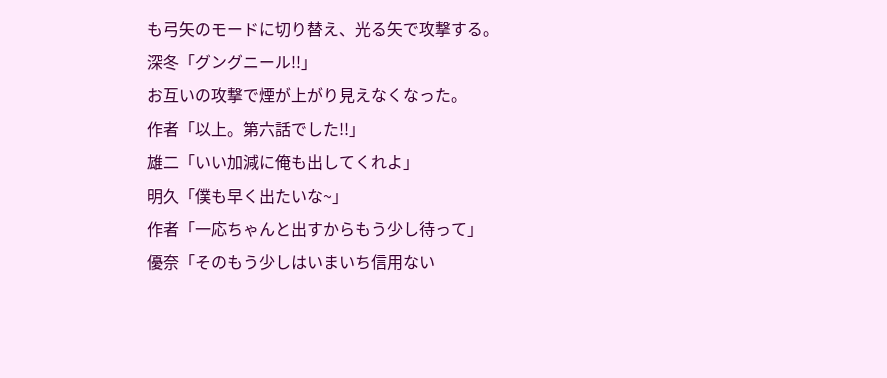も弓矢のモードに切り替え、光る矢で攻撃する。
深冬「グングニール!!」
お互いの攻撃で煙が上がり見えなくなった。
作者「以上。第六話でした!!」
雄二「いい加減に俺も出してくれよ」
明久「僕も早く出たいな~」
作者「一応ちゃんと出すからもう少し待って」
優奈「そのもう少しはいまいち信用ない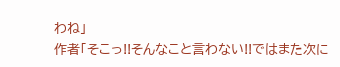わね」
作者「そこっ!!そんなこと言わない!!ではまた次に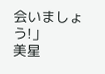会いましょう!」
美星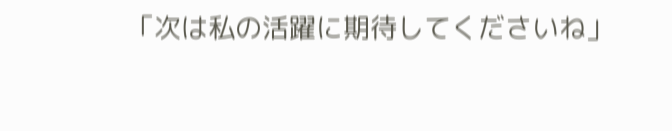「次は私の活躍に期待してくださいね」